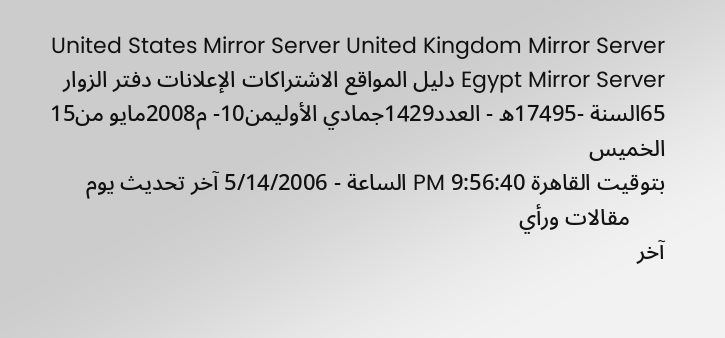United States Mirror Server United Kingdom Mirror Server Egypt Mirror Server دليل المواقع الاشتراكات الإعلانات دفتر الزوار
65السنة -17495ه - العدد1429جمادي الأوليمن10- م2008مايو من15 الخميس
بتوقيت القاهرة 9:56:40 PM الساعة - 5/14/2006 آخر تحديث يوم
      مقالات ورأي
آخر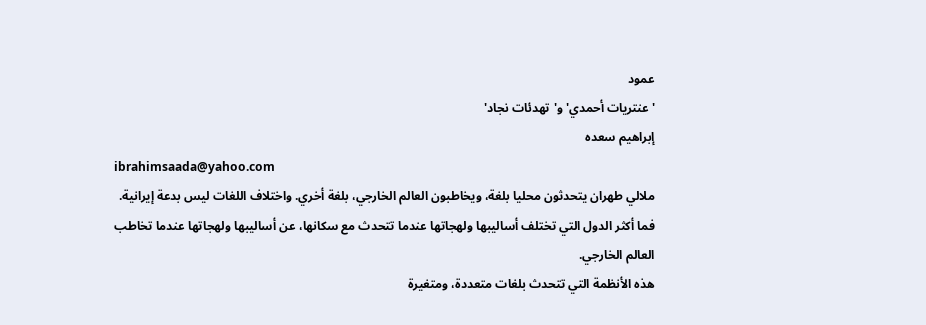عمود
'عنتريات أحمدي' و'تهدئات نجاد'
إبراهيم سعده
ibrahimsaada@yahoo.com
ملالي طهران يتحدثون محليا بلغة، ويخاطبون العالم الخارجي، بلغة أخري. واختلاف اللغات ليس بدعة إيرانية. فما أكثر الدول التي تختلف أساليبها ولهجاتها عندما تتحدث مع سكانها، عن أساليبها ولهجاتها عندما تخاطب العالم الخارجي.
هذه الأنظمة التي تتحدث بلغات متعددة، ومتغيرة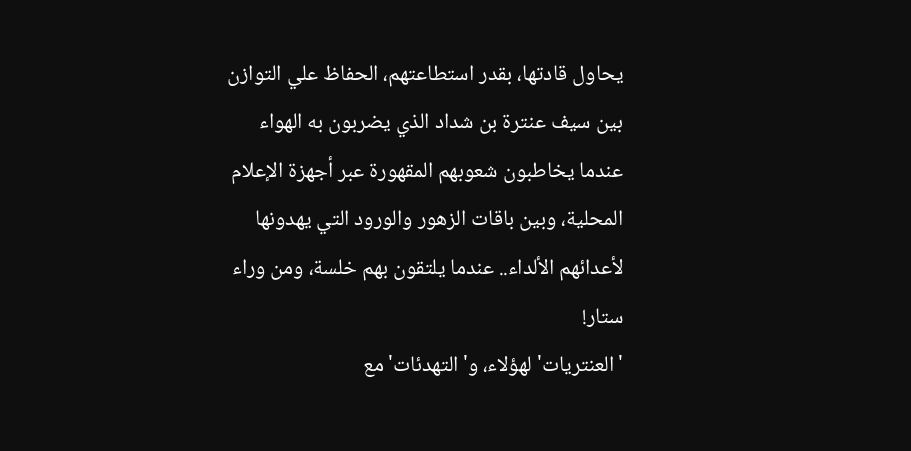يحاول قادتها، بقدر استطاعتهم، الحفاظ علي التوازن بين سيف عنترة بن شداد الذي يضربون به الهواء عندما يخاطبون شعوبهم المقهورة عبر أجهزة الإعلام المحلية، وبين باقات الزهور والورود التي يهدونها لأعدائهم الألداء.. عندما يلتقون بهم خلسة، ومن وراء ستار!
'العنتريات' لهؤلاء، و'التهدئات' مع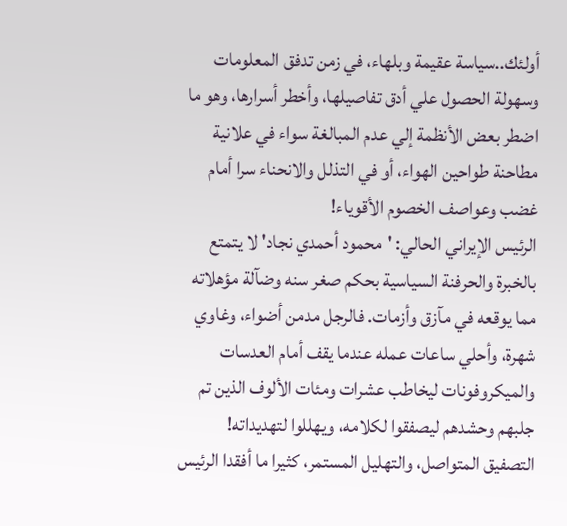أولئك..سياسة عقيمة وبلهاء، في زمن تدفق المعلومات وسهولة الحصول علي أدق تفاصيلها، وأخطر أسرارها، وهو ما اضطر بعض الأنظمة إلي عدم المبالغة سواء في علانية مطاحنة طواحين الهواء، أو في التذلل والانحناء سرا أمام غضب وعواصف الخصوم الأقوياء!
الرئيس الإيراني الحالي: 'محمود أحمدي نجاد' لا يتمتع بالخبرة والحرفنة السياسية بحكم صغر سنه وضآلة مؤهلاته مما يوقعه في مآزق وأزمات. فالرجل مدمن أضواء، وغاوي شهرة، وأحلي ساعات عمله عندما يقف أمام العدسات والميكروفونات ليخاطب عشرات ومئات الألوف الذين تم جلبهم وحشدهم ليصفقوا لكلامه، ويهللوا لتهديداته!
التصفيق المتواصل، والتهليل المستمر، كثيرا ما أفقدا الرئيس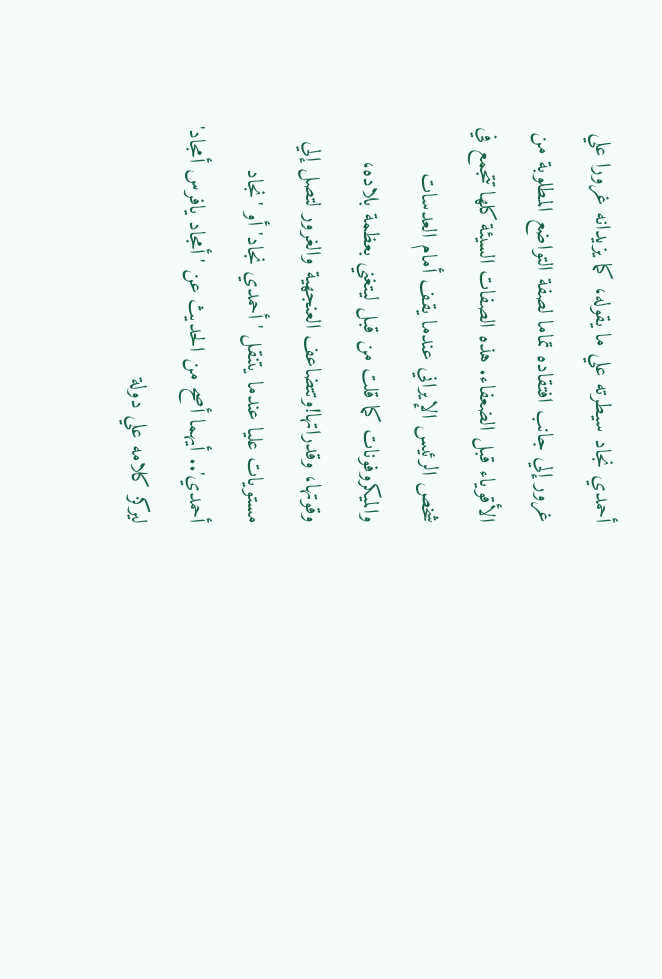أحمدي نجاد سيطرته علي ما يقوله، كما يزيدانه غرورا علي غرور إلي جانب افتقاده تماما لصفة التواضع المطلوبة من الأقوياء قبل الضعفاء. هذه الصفات السيئة كلها تتجمع في شخص الرئيس الإيراني عندما يقف أمام العدسات والميكروفونات كما قلت من قبل ليتغني بعظمة بلاده، وقوتها، وقدراتها!وتتضاعف العنجهية والغرور لتصل إلي مستويات عليا عندما يتنقل 'أحمدي نجاد' أو 'نجاد أحمدي'.. أيهما أصح من الحديث عن 'أمجاد يافرس أمجاد' ليركز كلامه علي دولة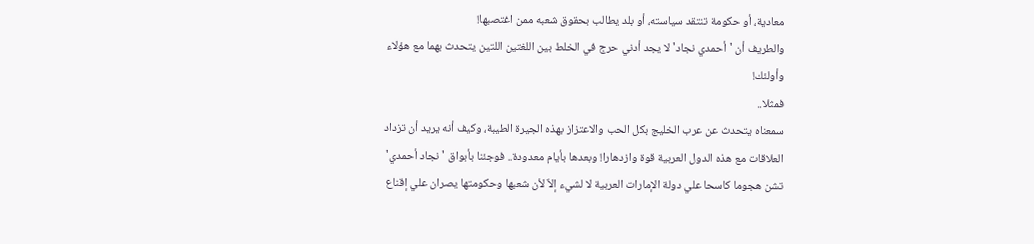معادية، أو حكومة تنتقد سياسته، أو بلد يطالب بحقوق شعبه ممن اغتصبها!
والطريف أن 'أحمدي نجاد' لا يجد أدني حرج في الخلط بين اللغتين اللتين يتحدث بهما مع هؤلاء وأولئك!
فمثلا..
سمعناه يتحدث عن عرب الخليج بكل الحب والاعتزاز بهذه الجيرة الطيبة، وكيف أنه يريد أن تزداد العلاقات مع هذه الدول العربية قوة وازدهارا! وبعدها بأيام معدودة.. فوجئنا بأبواق 'نجاد أحمدي' تشن هجوما كاسحا علي دولة الإمارات العربية لا لشيء إلاٌ لأن شعبها وحكومتها يصران علي إقناع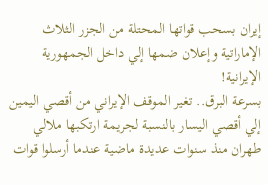إيران بسحب قواتها المحتلة من الجزر الثلاث الإماراتية وإعلان ضمها إلي داخل الجمهورية الإيرانية!
بسرعة البرق.. تغير الموقف الإيراني من أقصي اليمين إلي أقصي اليسار بالنسبة لجريمة ارتكبها ملالي طهران منذ سنوات عديدة ماضية عندما أرسلوا قوات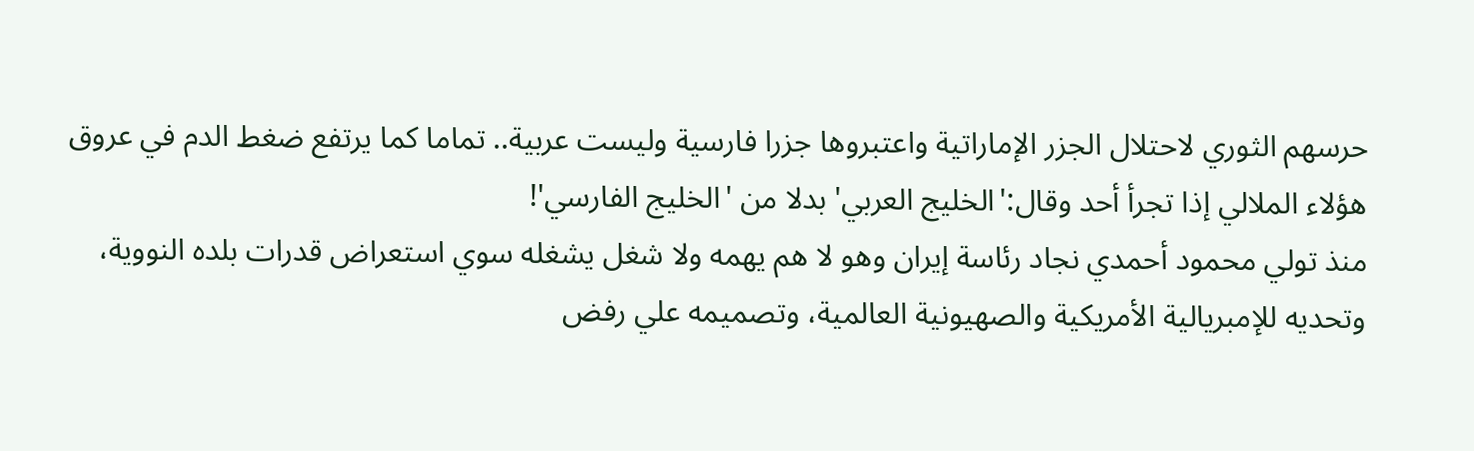حرسهم الثوري لاحتلال الجزر الإماراتية واعتبروها جزرا فارسية وليست عربية.. تماما كما يرتفع ضغط الدم في عروق هؤلاء الملالي إذا تجرأ أحد وقال:'الخليج العربي' بدلا من 'الخليج الفارسي'!
منذ تولي محمود أحمدي نجاد رئاسة إيران وهو لا هم يهمه ولا شغل يشغله سوي استعراض قدرات بلده النووية، وتحديه للإمبريالية الأمريكية والصهيونية العالمية، وتصميمه علي رفض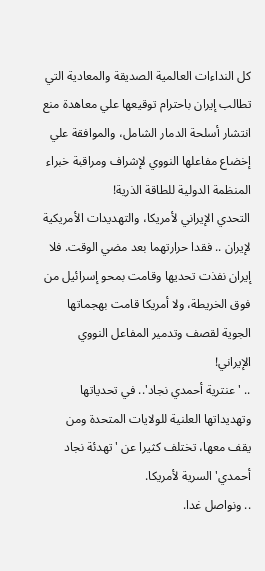كل النداءات العالمية الصديقة والمعادية التي تطالب إيران باحترام توقيعها علي معاهدة منع انتشار أسلحة الدمار الشامل، والموافقة علي إخضاع مفاعلها النووي لإشراف ومراقبة خبراء المنظمة الدولية للطاقة الذرية!
التحدي الإيراني لأمريكا، والتهديدات الأمريكية لإيران .. فقدا حرارتهما بعد مضي الوقت. فلا إيران نفذت تحديها وقامت بمحو إسرائيل من فوق الخريطة، ولا أمريكا قامت بهجماتها الجوية لقصف وتدمير المفاعل النووي الإيراني!
.. 'عنترية أحمدي نجاد'.. في تحدياتها وتهديداتها العلنية للولايات المتحدة ومن يقف معها، تختلف كثيرا عن 'تهدئة نجاد أحمدي' السرية لأمريكا.
.. ونواصل غدا.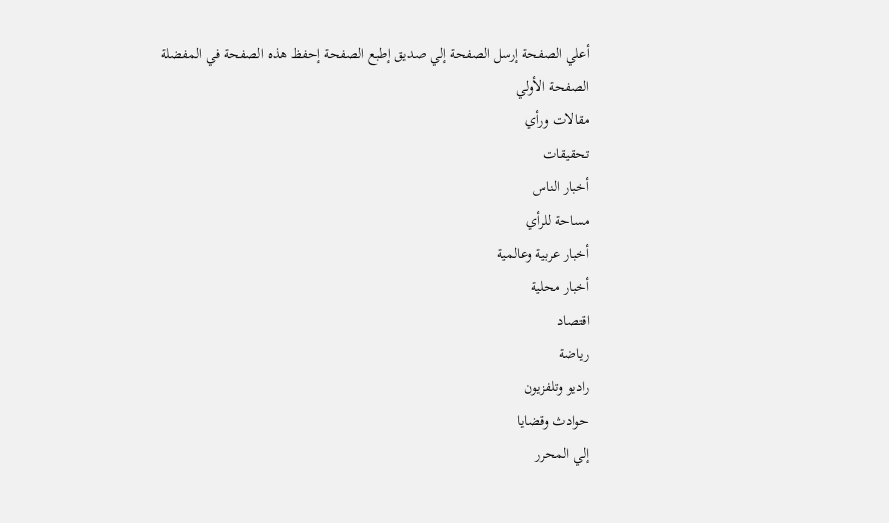أعلي الصفحة إرسل الصفحة إلي صديق إطبع الصفحة إحفظ هذه الصفحة في المفضلة
الصفحة الأولي
مقالات ورأي
تحقيقات
أخبار الناس
مساحة للرأي
أخبار عربية وعالمية
أخبار محلية
اقتصاد
رياضة
راديو وتلفزيون
حوادث وقضايا
إلي المحرر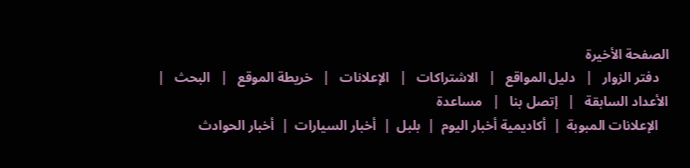الصفحة الأخيرة
   دفتر الزوار   |   دليل المواقع   |   الاشتراكات   |   الإعلانات   |   خريطة الموقع   |   البحث   |   الأعداد السابقة   |   إتصل بنا   |   مساعدة
   الإعلانات المبوبة  |  أكاديمية أخبار اليوم  |  بلبل  |  أخبار السيارات  |  أخبار الحوادث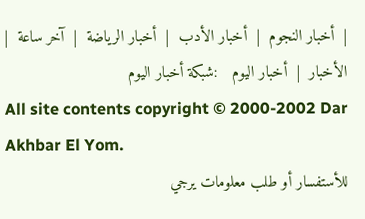|  أخبار النجوم  |  أخبار الأدب  |  أخبار الرياضة  |  آخر ساعة  |  الأخبار  |  أخبار اليوم   :شبكة أخبار اليوم
All site contents copyright © 2000-2002 Dar Akhbar El Yom.
للأستفسار أو طلب معلومات يرجي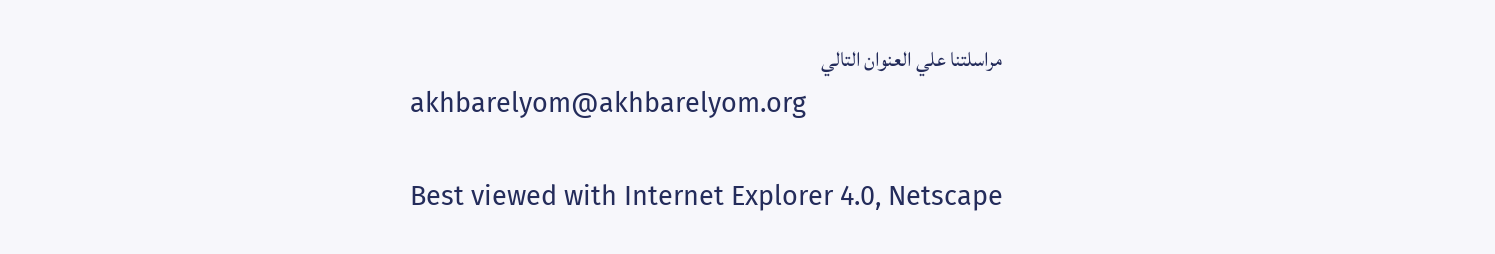مراسلتنا علي العنوان التالي
akhbarelyom@akhbarelyom.org

Best viewed with Internet Explorer 4.0, Netscape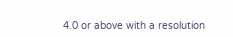4.0 or above with a resolution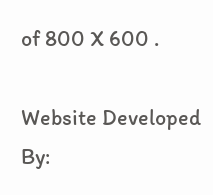of 800 X 600 .

Website Developed By: